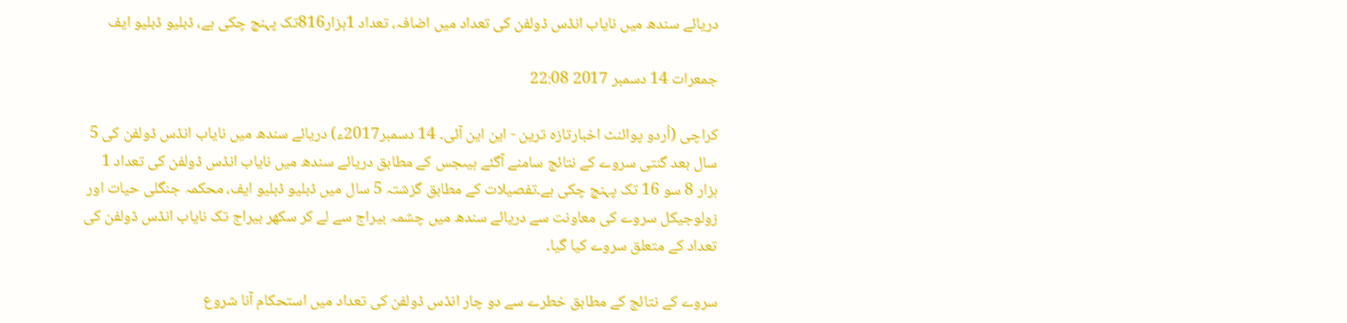دریائے سندھ میں نایاب انڈس ڈولفن کی تعداد میں اضافہ، تعداد 1ہزار816تک پہنچ چکی ہے، ڈبلیو ڈبلیو ایف

جمعرات 14 دسمبر 2017 22:08

کراچی (اُردو پوائنٹ اخبارتازہ ترین - این این آئی۔ 14 دسمبر2017ء) دریائے سندھ میں نایاب انڈس ڈولفن کی 5 سال بعد گنتی سروے کے نتائج سامنے آگئے ہیںجس کے مطابق دریائے سندھ میں نایاب انڈس ڈولفن کی تعداد 1 ہزار 8 سو 16 تک پہنچ چکی ہے۔تفصیلات کے مطابق گزشتہ 5 سال میں ڈبلیو ڈبلیو ایف، محکمہ جنگلی حیات اور زولوجیکل سروے کی معاونت سے دریائے سندھ میں چشمہ بیراج سے لے کر سکھر بیراج تک نایاب انڈس ڈولفن کی تعداد کے متعلق سروے کیا گیا۔

سروے کے نتائج کے مطابق خطرے سے دو چار انڈس ڈولفن کی تعداد میں استحکام آنا شروع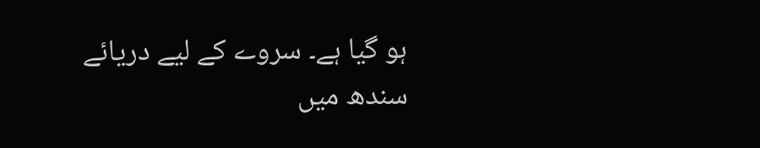ہو گیا ہے۔ سروے کے لیے دریائے سندھ میں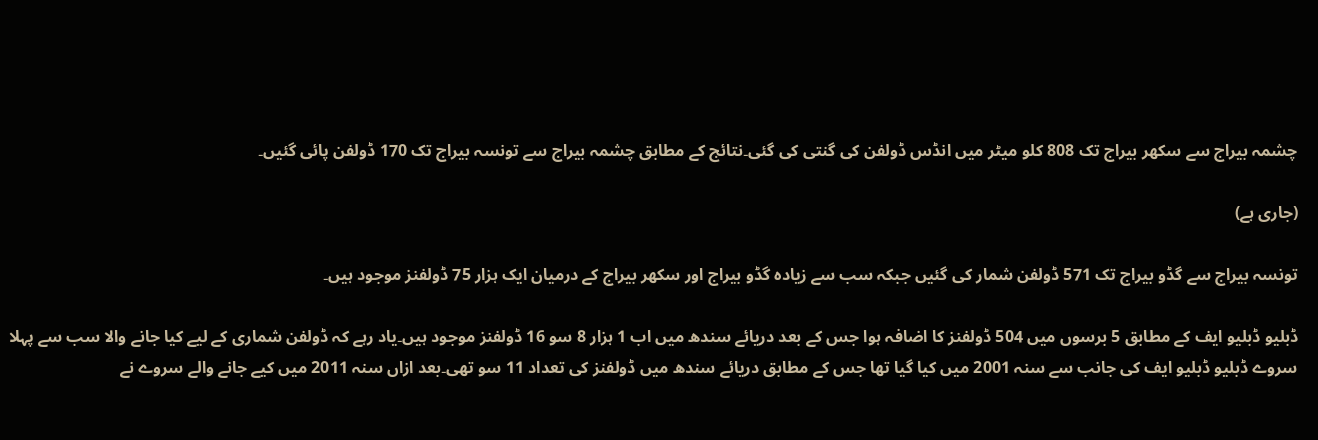چشمہ بیراج سے سکھر بیراج تک 808 کلو میٹر میں انڈس ڈولفن کی گنتی کی گئی۔نتائج کے مطابق چشمہ بیراج سے تونسہ بیراج تک 170 ڈولفن پائی گئیں۔

(جاری ہے)

تونسہ بیراج سے گڈو بیراج تک 571 ڈولفن شمار کی گئیں جبکہ سب سے زیادہ گڈو بیراج اور سکھر بیراج کے درمیان ایک ہزار 75 ڈولفنز موجود ہیں۔

ڈبلیو ڈبلیو ایف کے مطابق 5 برسوں میں 504 ڈولفنز کا اضافہ ہوا جس کے بعد دریائے سندھ میں اب 1 ہزار 8 سو 16 ڈولفنز موجود ہیں۔یاد رہے کہ ڈولفن شماری کے لیے کیا جانے والا سب سے پہلا سروے ڈبلیو ڈبلیو ایف کی جانب سے سنہ 2001 میں کیا گیا تھا جس کے مطابق دریائے سندھ میں ڈولفنز کی تعداد 11 سو تھی۔بعد ازاں سنہ 2011 میں کیے جانے والے سروے نے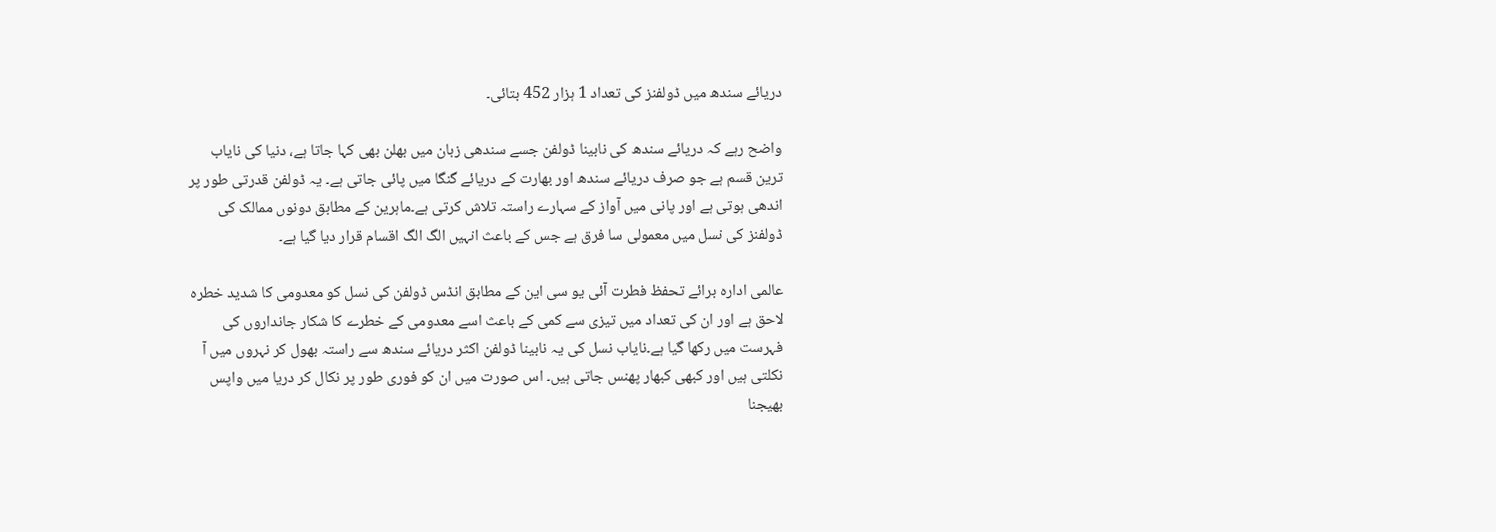دریائے سندھ میں ڈولفنز کی تعداد 1 ہزار 452 بتائی۔

واضح رہے کہ دریائے سندھ کی نابینا ڈولفن جسے سندھی زبان میں بھلن بھی کہا جاتا ہے، دنیا کی نایاب ترین قسم ہے جو صرف دریائے سندھ اور بھارت کے دریائے گنگا میں پائی جاتی ہے۔ یہ ڈولفن قدرتی طور پر اندھی ہوتی ہے اور پانی میں آواز کے سہارے راستہ تلاش کرتی ہے۔ماہرین کے مطابق دونوں ممالک کی ڈولفنز کی نسل میں معمولی سا فرق ہے جس کے باعث انہیں الگ الگ اقسام قرار دیا گیا ہے۔

عالمی ادارہ برائے تحفظ فطرت آئی یو سی این کے مطابق انڈس ڈولفن کی نسل کو معدومی کا شدید خطرہ لاحق ہے اور ان کی تعداد میں تیزی سے کمی کے باعث اسے معدومی کے خطرے کا شکار جانداروں کی فہرست میں رکھا گیا ہے۔نایاب نسل کی یہ نابینا ڈولفن اکثر دریائے سندھ سے راستہ بھول کر نہروں میں آ نکلتی ہیں اور کبھی کبھار پھنس جاتی ہیں۔ اس صورت میں ان کو فوری طور پر نکال کر دریا میں واپس بھیجنا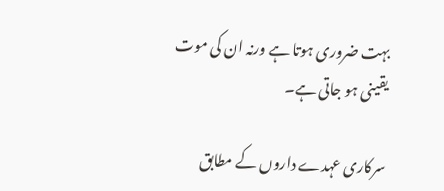بہت ضروری ہوتا ہے ورنہ ان کی موت یقینی ہو جاتی ہے۔

سرکاری عہدے داروں کے مطابق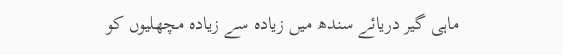ماہی گیر دریائے سندھ میں زیادہ سے زیادہ مچھلیوں کو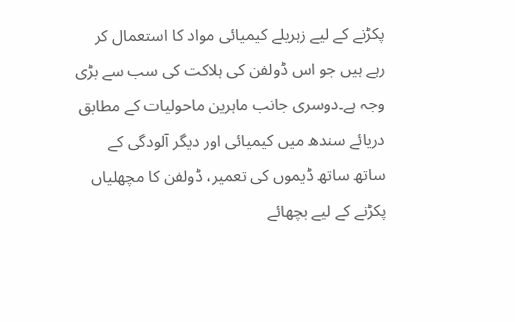پکڑنے کے لیے زہریلے کیمیائی مواد کا استعمال کر رہے ہیں جو اس ڈولفن کی ہلاکت کی سب سے بڑی وجہ ہے۔دوسری جانب ماہرین ماحولیات کے مطابق دریائے سندھ میں کیمیائی اور دیگر آلودگی کے ساتھ ساتھ ڈیموں کی تعمیر، ڈولفن کا مچھلیاں پکڑنے کے لیے بچھائے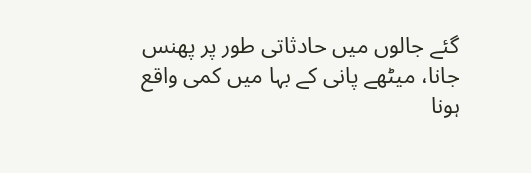گئے جالوں میں حادثاتی طور پر پھنس جانا، میٹھے پانی کے بہا میں کمی واقع ہونا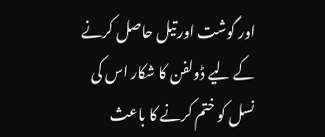اور گوشت اور تیل حاصل کرنے کے لیے ڈولفن کا شکار اس کی نسل کو ختم کرنے کا باعث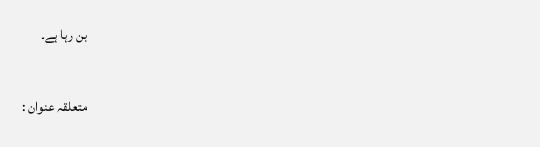بن رہا ہے۔

متعلقہ عنوان :